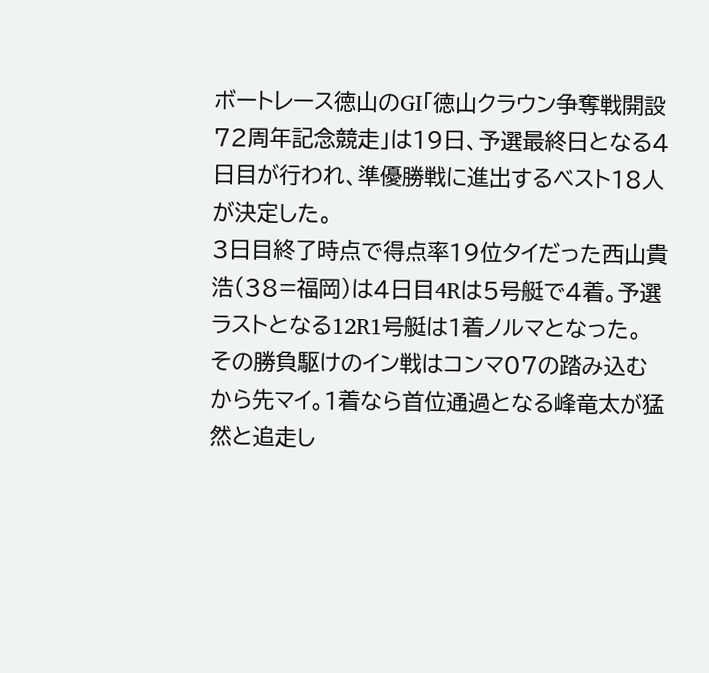ボートレース徳山のGⅠ「徳山クラウン争奪戦開設72周年記念競走」は19日、予選最終日となる4日目が行われ、準優勝戦に進出するベスト18人が決定した。
3日目終了時点で得点率19位タイだった西山貴浩(38=福岡)は4日目4Rは5号艇で4着。予選ラストとなる12R1号艇は1着ノルマとなった。
その勝負駆けのイン戦はコンマ07の踏み込むから先マイ。1着なら首位通過となる峰竜太が猛然と追走し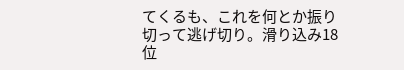てくるも、これを何とか振り切って逃げ切り。滑り込み18位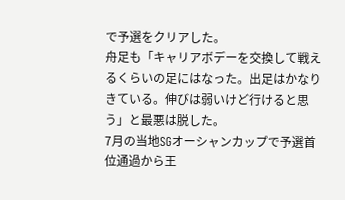で予選をクリアした。
舟足も「キャリアボデーを交換して戦えるくらいの足にはなった。出足はかなりきている。伸びは弱いけど行けると思う」と最悪は脱した。
7月の当地SGオーシャンカップで予選首位通過から王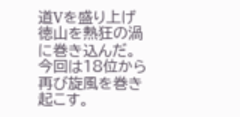道Vを盛り上げ徳山を熱狂の渦に巻き込んだ。今回は18位から再び旋風を巻き起こす。